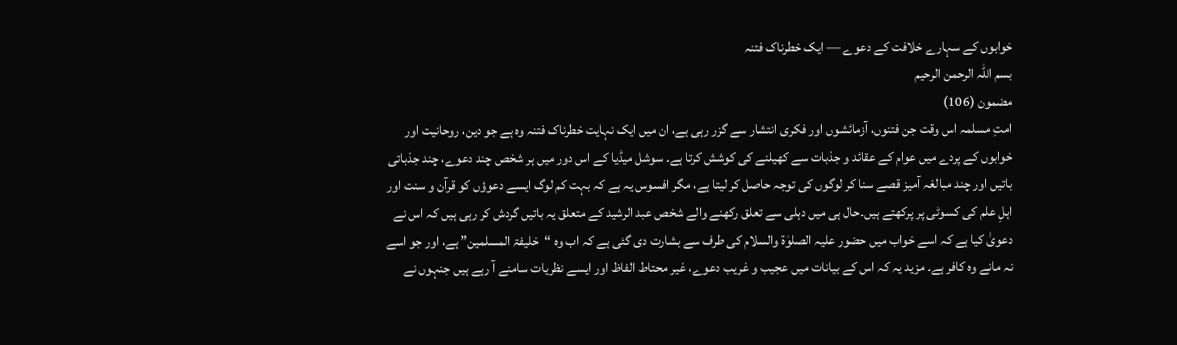خوابوں کے سہارے خلافت کے دعوے — ایک خطرناک فتنہ
بسم اللہ الرحمن الرحیم
مضمون (106)
امتِ مسلمہ اس وقت جن فتنوں، آزمائشوں اور فکری انتشار سے گزر رہی ہے، ان میں ایک نہایت خطرناک فتنہ وہ ہے جو دین، روحانیت اور خوابوں کے پردے میں عوام کے عقائد و جذبات سے کھیلنے کی کوشش کرتا ہے۔ سوشل میڈیا کے اس دور میں ہر شخص چند دعوے، چند جذباتی باتیں اور چند مبالغہ آمیز قصے سنا کر لوگوں کی توجہ حاصل کر لیتا ہے، مگر افسوس یہ ہے کہ بہت کم لوگ ایسے دعوؤں کو قرآن و سنت اور اہلِ علم کی کسوٹی پر پرکھتے ہیں۔حال ہی میں دہلی سے تعلق رکھنے والے شخص عبد الرشید کے متعلق یہ باتیں گردش کر رہی ہیں کہ اس نے دعویٰ کیا ہے کہ اسے خواب میں حضور علیہ الصلوٰۃ والسلام کی طرف سے بشارت دی گئی ہے کہ اب وہ “خلیفۃ المسلمین” ہے، اور جو اسے نہ مانے وہ کافر ہے۔ مزید یہ کہ اس کے بیانات میں عجیب و غریب دعوے، غیر محتاط الفاظ اور ایسے نظریات سامنے آ رہے ہیں جنہوں نے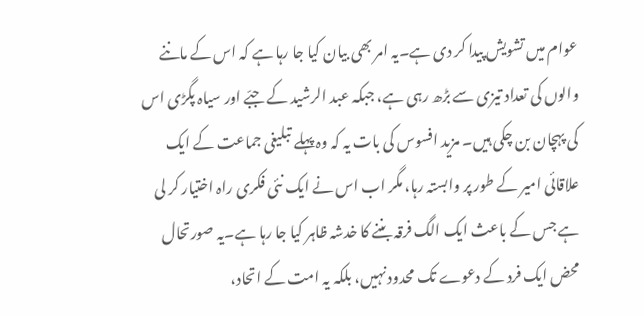عوام میں تشویش پیدا کر دی ہے۔یہ امر بھی بیان کیا جا رہا ہے کہ اس کے ماننے والوں کی تعداد تیزی سے بڑھ رہی ہے، جبکہ عبد الرشید کے جبّے اور سیاہ پگڑی اس کی پہچان بن چکی ہیں۔ مزید افسوس کی بات یہ کہ وہ پہلے تبلیغی جماعت کے ایک علاقائی امیر کے طور پر وابستہ رہا، مگر اب اس نے ایک نئی فکری راہ اختیار کر لی ہے جس کے باعث ایک الگ فرقہ بننے کا خدشہ ظاہر کیا جا رہا ہے۔یہ صورتحال محض ایک فرد کے دعوے تک محدود نہیں، بلکہ یہ امت کے اتحاد،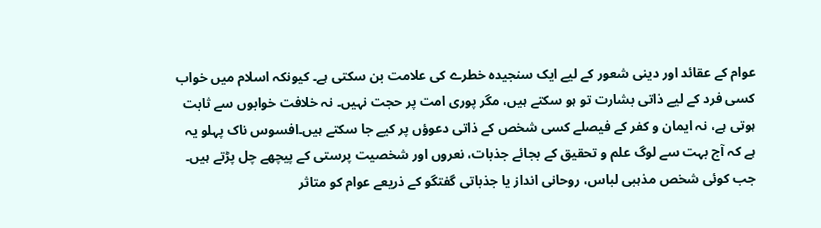عوام کے عقائد اور دینی شعور کے لیے ایک سنجیدہ خطرے کی علامت بن سکتی ہے۔ کیونکہ اسلام میں خواب کسی فرد کے لیے ذاتی بشارت تو ہو سکتے ہیں، مگر پوری امت پر حجت نہیں۔ نہ خلافت خوابوں سے ثابت ہوتی ہے، نہ ایمان و کفر کے فیصلے کسی شخص کے ذاتی دعوؤں پر کیے جا سکتے ہیں۔افسوس ناک پہلو یہ ہے کہ آج بہت سے لوگ علم و تحقیق کے بجائے جذبات، نعروں اور شخصیت پرستی کے پیچھے چل پڑتے ہیں۔ جب کوئی شخص مذہبی لباس، روحانی انداز یا جذباتی گفتگو کے ذریعے عوام کو متاثر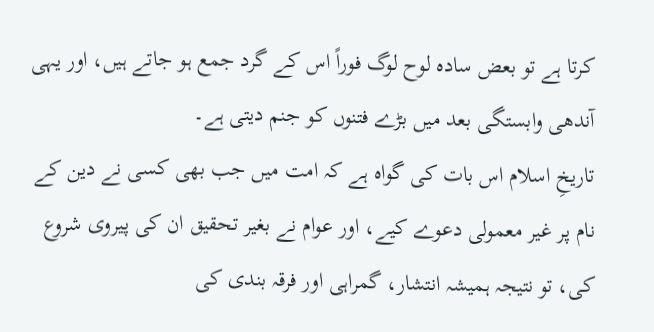کرتا ہے تو بعض سادہ لوح لوگ فوراً اس کے گرد جمع ہو جاتے ہیں، اور یہی آندھی وابستگی بعد میں بڑے فتنوں کو جنم دیتی ہے۔
تاریخِ اسلام اس بات کی گواہ ہے کہ امت میں جب بھی کسی نے دین کے نام پر غیر معمولی دعوے کیے، اور عوام نے بغیر تحقیق ان کی پیروی شروع کی، تو نتیجہ ہمیشہ انتشار، گمراہی اور فرقہ بندی کی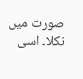صورت میں نکلا۔ اسی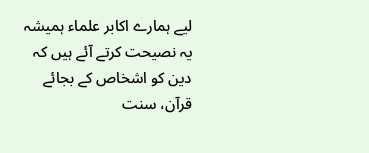لیے ہمارے اکابر علماء ہمیشہ یہ نصیحت کرتے آئے ہیں کہ دین کو اشخاص کے بجائے قرآن، سنت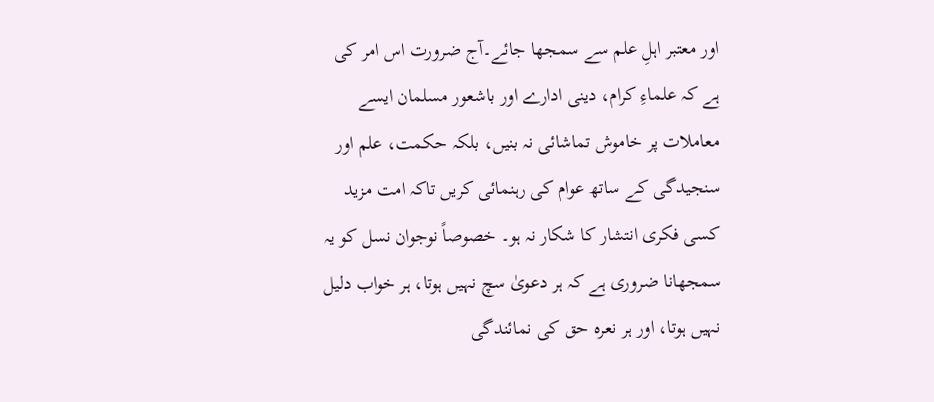اور معتبر اہلِ علم سے سمجھا جائے۔آج ضرورت اس امر کی ہے کہ علماءِ کرام، دینی ادارے اور باشعور مسلمان ایسے معاملات پر خاموش تماشائی نہ بنیں، بلکہ حکمت، علم اور سنجیدگی کے ساتھ عوام کی رہنمائی کریں تاکہ امت مزید کسی فکری انتشار کا شکار نہ ہو۔ خصوصاً نوجوان نسل کو یہ سمجھانا ضروری ہے کہ ہر دعویٰ سچ نہیں ہوتا، ہر خواب دلیل نہیں ہوتا، اور ہر نعرہ حق کی نمائندگی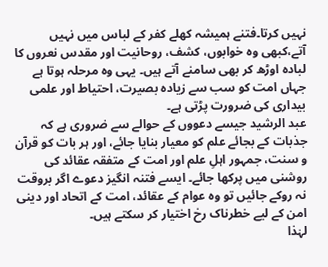نہیں کرتا۔فتنے ہمیشہ کھلے کفر کے لباس میں نہیں آتے،کبھی وہ خوابوں، کشف، روحانیت اور مقدس نعروں کا لبادہ اوڑھ کر بھی سامنے آتے ہیں۔ یہی وہ مرحلہ ہوتا ہے جہاں امت کو سب سے زیادہ بصیرت، احتیاط اور علمی بیداری کی ضرورت پڑتی ہے۔
عبد الرشید جیسے دعووں کے حوالے سے ضروری ہے کہ جذبات کے بجائے علم کو معیار بنایا جائے، اور ہر بات کو قرآن و سنت، جمہور اہلِ علم اور امت کے متفقہ عقائد کی روشنی میں پرکھا جائے۔ ایسے فتنہ انگیز دعوے اگر بروقت نہ روکے جائیں تو وہ عوام کے عقائد، امت کے اتحاد اور دینی امن کے لیے خطرناک رخ اختیار کر سکتے ہیں۔
لہٰذا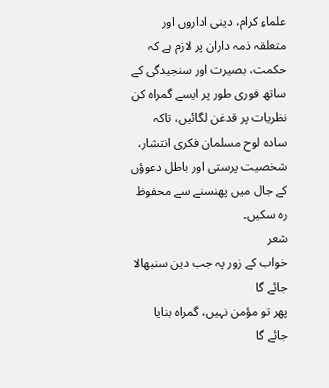علماءِ کرام، دینی اداروں اور متعلقہ ذمہ داران پر لازم ہے کہ حکمت، بصیرت اور سنجیدگی کے ساتھ فوری طور پر ایسے گمراہ کن نظریات پر قدغن لگائیں، تاکہ سادہ لوح مسلمان فکری انتشار، شخصیت پرستی اور باطل دعوؤں کے جال میں پھنسنے سے محفوظ رہ سکیں۔
شعر
خواب کے زور پہ جب دین سنبھالا جائے گا
پھر تو مؤمن نہیں، گمراہ بنایا جائے گا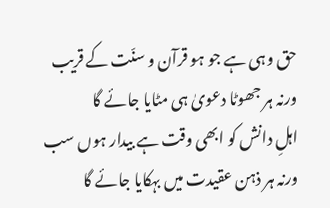حق وہی ہے جو ہو قرآن و سنّت کے قریب
ورنہ ہر جھوٹا دعویٰ ہی مٹایا جائے گا
اہلِ دانش کو ابھی وقت ہے بیدار ہوں سب
ورنہ ہر ذہن عقیدت میں بہکایا جائے گا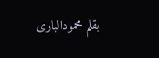بقلم محمودالباری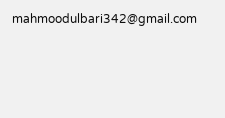mahmoodulbari342@gmail.com